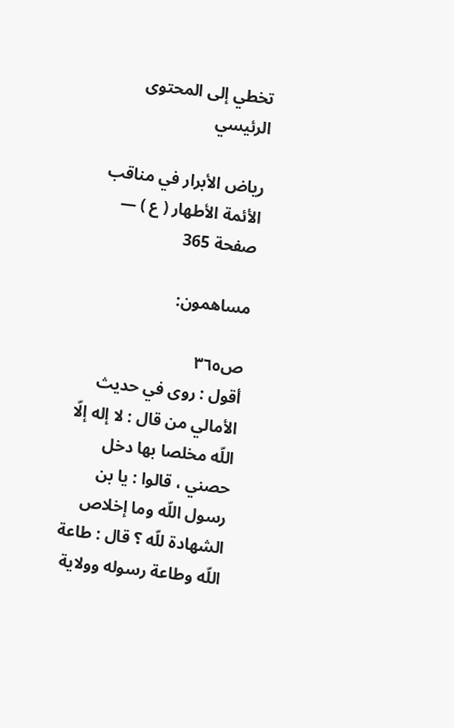تخطي إلى المحتوى الرئيسي

رياض الأبرار في مناقب الأئمة الأطهار ( ع ) — صفحة 365

مساهمون:

ص٣٦٥
أقول : روى في حديث الأمالي من قال : لا إله إلّا اللّه مخلصا بها دخل حصني ، قالوا : يا بن رسول اللّه وما إخلاص الشهادة للّه ؟ قال : طاعة اللّه وطاعة رسوله وولاية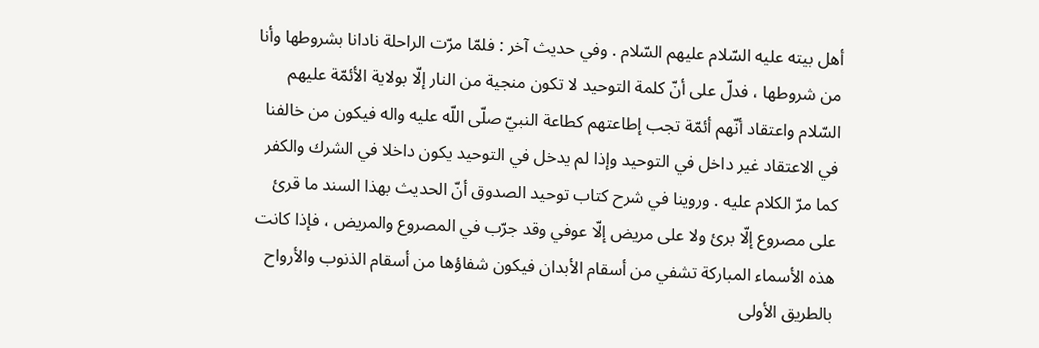أهل بيته عليه السّلام عليهم السّلام . وفي حديث آخر : فلمّا مرّت الراحلة نادانا بشروطها وأنا من شروطها ، فدلّ على أنّ كلمة التوحيد لا تكون منجية من النار إلّا بولاية الأئمّة عليهم السّلام واعتقاد أنّهم أئمّة تجب إطاعتهم كطاعة النبيّ صلّى اللّه عليه واله فيكون من خالفنا في الاعتقاد غير داخل في التوحيد وإذا لم يدخل في التوحيد يكون داخلا في الشرك والكفر كما مرّ الكلام عليه . وروينا في شرح كتاب توحيد الصدوق أنّ الحديث بهذا السند ما قرئ على مصروع إلّا برئ ولا على مريض إلّا عوفي وقد جرّب في المصروع والمريض ، فإذا كانت هذه الأسماء المباركة تشفي من أسقام الأبدان فيكون شفاؤها من أسقام الذنوب والأرواح بالطريق الأولى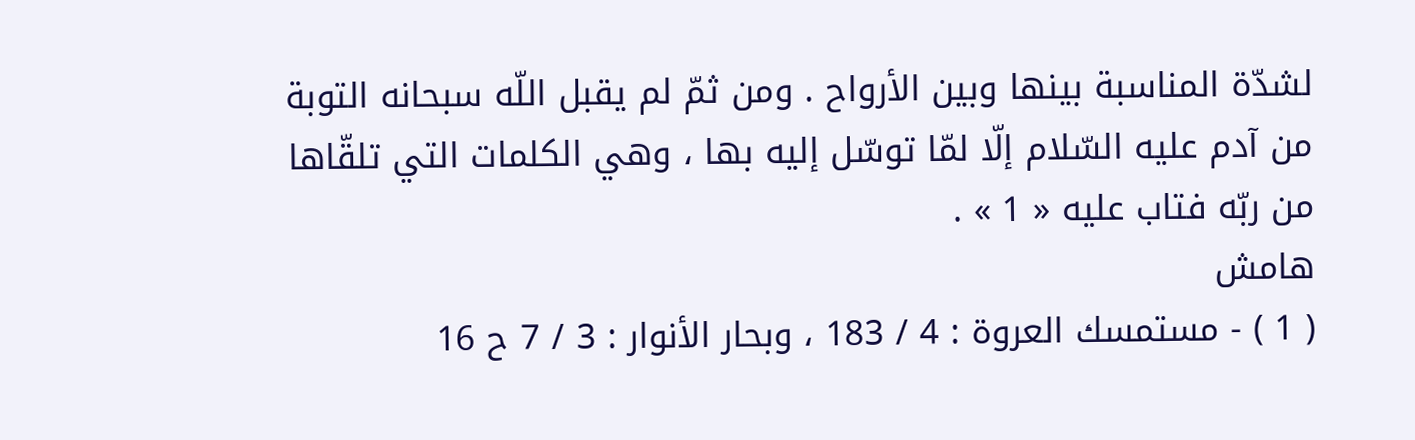لشدّة المناسبة بينها وبين الأرواح . ومن ثمّ لم يقبل اللّه سبحانه التوبة من آدم عليه السّلام إلّا لمّا توسّل إليه بها ، وهي الكلمات التي تلقّاها من ربّه فتاب عليه « 1 » .
هامش
( 1 ) - مستمسك العروة : 4 / 183 ، وبحار الأنوار : 3 / 7 ح 16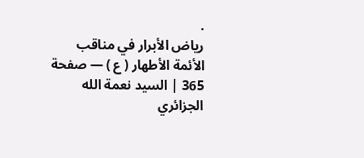.
رياض الأبرار في مناقب الأئمة الأطهار ( ع ) — صفحة 365 | السيد نعمة الله الجزائري